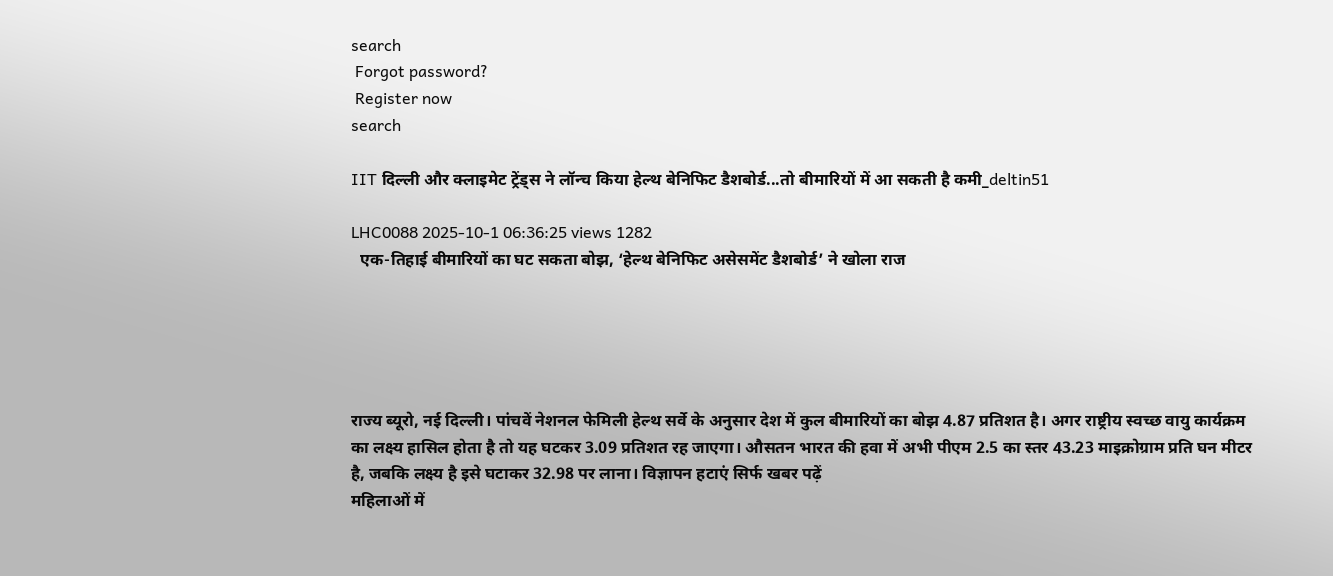search
 Forgot password?
 Register now
search

IIT दिल्ली और क्लाइमेट ट्रेंड्स ने लॉन्च किया हेल्थ बेनिफिट डैशबोर्ड...तो बीमारियों में आ सकती है कमी_deltin51

LHC0088 2025-10-1 06:36:25 views 1282
  एक-तिहाई बीमारियों का घट सकता बोझ, ‘हेल्थ बेनिफिट असेसमेंट डैशबोर्ड’ ने खोला राज





राज्य ब्यूरो, नई दिल्ली। पांचवें नेशनल फेमिली हेल्थ सर्वे के अनुसार देश में कुल बीमारियों का बोझ 4.87 प्रतिशत है। अगर राष्ट्रीय स्वच्छ वायु कार्यक्रम का लक्ष्य हासिल होता है तो यह घटकर 3.09 प्रतिशत रह जाएगा। औसतन भारत की हवा में अभी पीएम 2.5 का स्तर 43.23 माइक्रोग्राम प्रति घन मीटर है, जबकि लक्ष्य है इसे घटाकर 32.98 पर लाना। विज्ञापन हटाएं सिर्फ खबर पढ़ें
महिलाओं में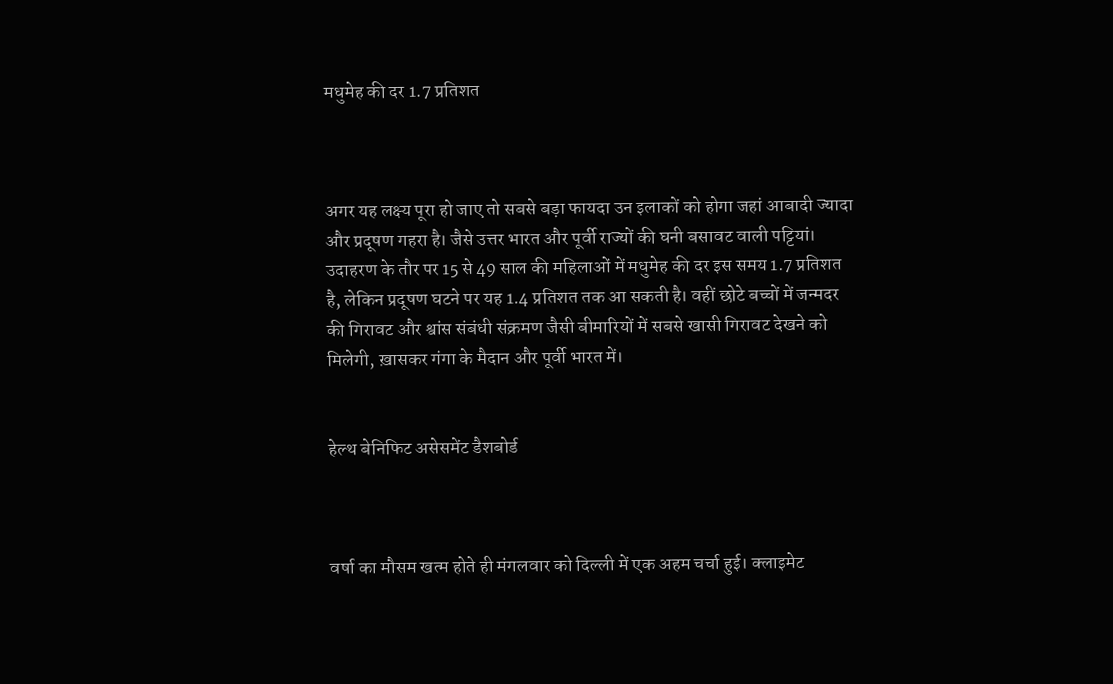मधुमेह की दर 1.7 प्रतिशत



अगर यह लक्ष्य पूरा हो जाए तो सबसे बड़ा फायदा उन इलाकों को होगा जहां आबादी ज्यादा और प्रदूषण गहरा है। जैसे उत्तर भारत और पूर्वी राज्यों की घनी बसावट वाली पट्टियां। उदाहरण के तौर पर 15 से 49 साल की महिलाओं में मधुमेह की दर इस समय 1.7 प्रतिशत है, लेकिन प्रदूषण घटने पर यह 1.4 प्रतिशत तक आ सकती है। वहीं छोटे बच्चों में जन्मदर की गिरावट और श्वांस संबंधी संक्रमण जैसी बीमारियों में सबसे खासी गिरावट देखने को मिलेगी, ख़ासकर गंगा के मैदान और पूर्वी भारत में।


हेल्थ बेनिफिट असेसमेंट डैशबोर्ड



वर्षा का मौसम खत्म होते ही मंगलवार को दिल्ली में एक अहम चर्चा हुई। क्लाइमेट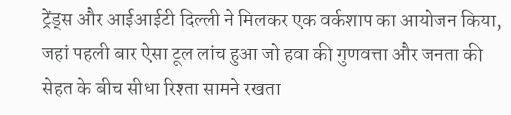ट्रेंड्स और आईआईटी दिल्ली ने मिलकर एक वर्कशाप का आयोजन किया, जहां पहली बार ऐसा टूल लांच हुआ जो हवा की गुणवत्ता और जनता की सेहत के बीच सीधा रिश्ता सामने रखता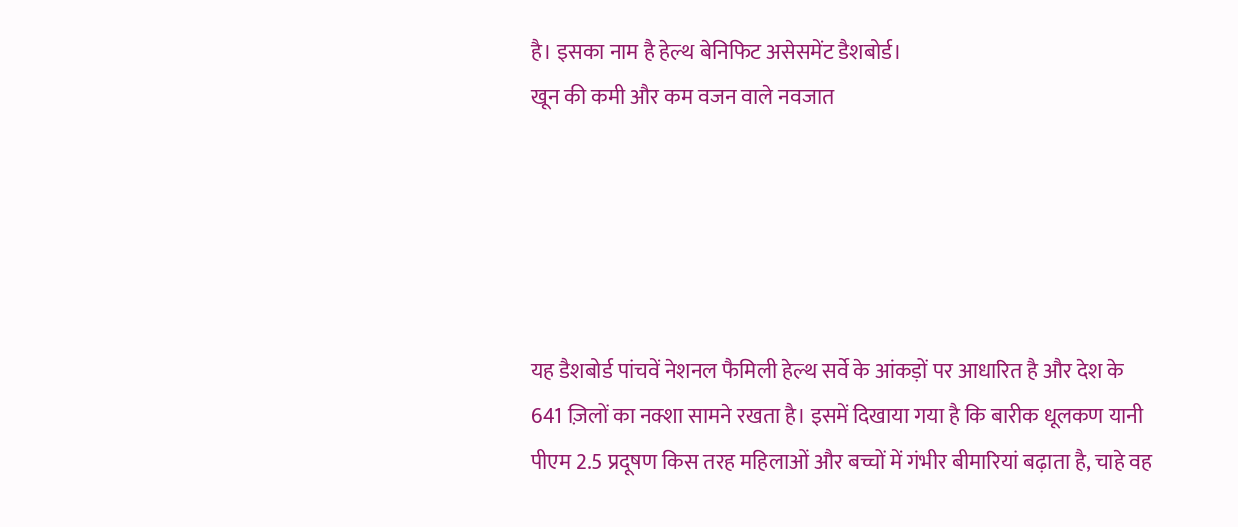है। इसका नाम है हेल्थ बेनिफिट असेसमेंट डैशबोर्ड।
खून की कमी और कम वजन वाले नवजात





यह डैशबोर्ड पांचवें नेशनल फैमिली हेल्थ सर्वे के आंकड़ों पर आधारित है और देश के 641 ज़िलों का नक्शा सामने रखता है। इसमें दिखाया गया है कि बारीक धूलकण यानी पीएम 2.5 प्रदूषण किस तरह महिलाओं और बच्चों में गंभीर बीमारियां बढ़ाता है, चाहे वह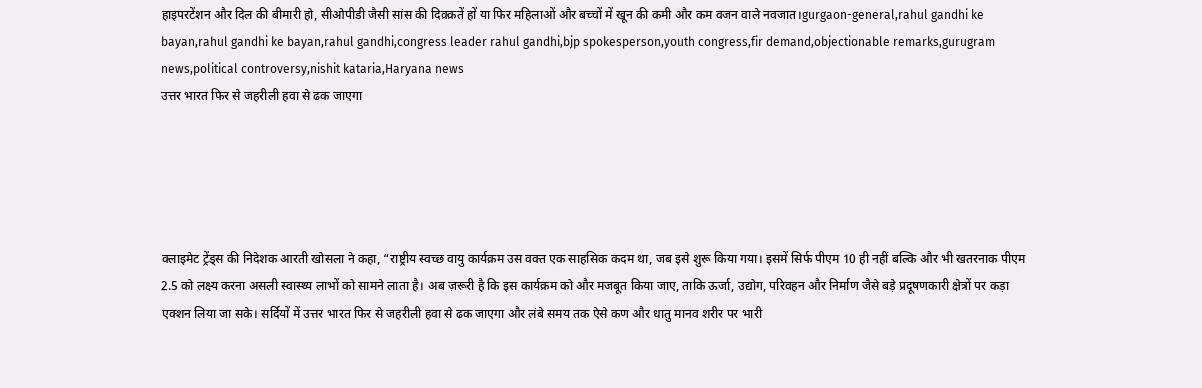हाइपरटेंशन और दिल की बीमारी हो, सीओपीडी जैसी सांस की दिक़्क़तें हों या फिर महिलाओं और बच्चों में खून की कमी और कम वजन वाले नवजात।gurgaon-general,rahul gandhi ke bayan,rahul gandhi ke bayan,rahul gandhi,congress leader rahul gandhi,bjp spokesperson,youth congress,fir demand,objectionable remarks,gurugram news,political controversy,nishit kataria,Haryana news
उत्तर भारत फिर से जहरीली हवा से ढक जाएगा





क्लाइमेट ट्रेंड्स की निदेशक आरती खोसला ने कहा, “राष्ट्रीय स्वच्छ वायु कार्यक्रम उस वक्त एक साहसिक कदम था, जब इसे शुरू किया गया। इसमें सिर्फ पीएम 10 ही नहीं बल्कि और भी खतरनाक पीएम 2.5 को लक्ष्य करना असली स्वास्थ्य लाभों को सामने लाता है। अब ज़रूरी है कि इस कार्यक्रम को और मजबूत किया जाए, ताकि ऊर्जा, उद्योग, परिवहन और निर्माण जैसे बड़े प्रदूषणकारी क्षेत्रों पर कड़ा एक्शन लिया जा सके। सर्दियों में उत्तर भारत फिर से जहरीली हवा से ढक जाएगा और लंबे समय तक ऐसे कण और धातु मानव शरीर पर भारी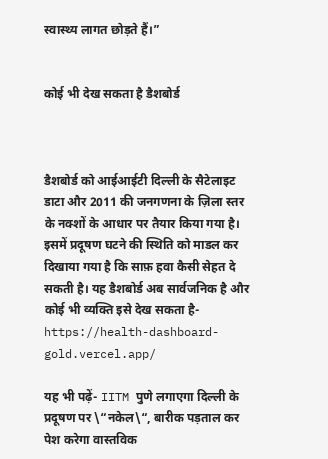स्वास्थ्य लागत छोड़ते हैं।”


कोई भी देख सकता है डैशबोर्ड



डैशबोर्ड को आईआईटी दिल्ली के सैटेलाइट डाटा और 2011 की जनगणना के ज़िला स्तर के नक्शों के आधार पर तैयार किया गया है। इसमें प्रदूषण घटने की स्थिति को माडल कर दिखाया गया है कि साफ़ हवा कैसी सेहत दे सकती है। यह डैशबोर्ड अब सार्वजनिक है और कोई भी व्यक्ति इसे देख सकता है-https://health-dashboard-gold.vercel.app/

यह भी पढ़ें- IITM पुणे लगाएगा दिल्ली के प्रदूषण पर \“नकेल\“, बारीक पड़ताल कर पेश करेगा वास्तविक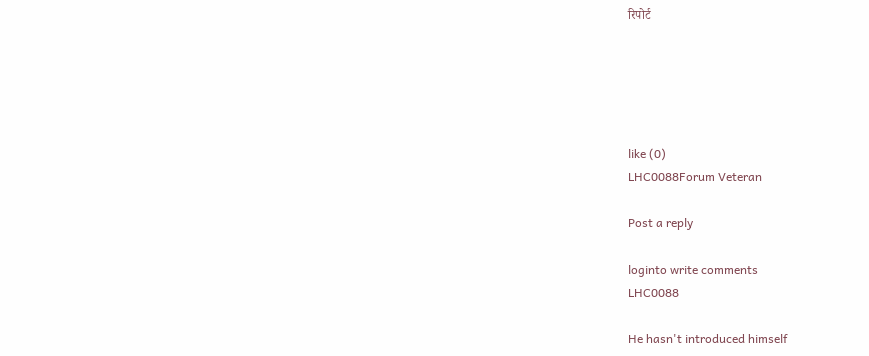रिपोर्ट





like (0)
LHC0088Forum Veteran

Post a reply

loginto write comments
LHC0088

He hasn't introduced himself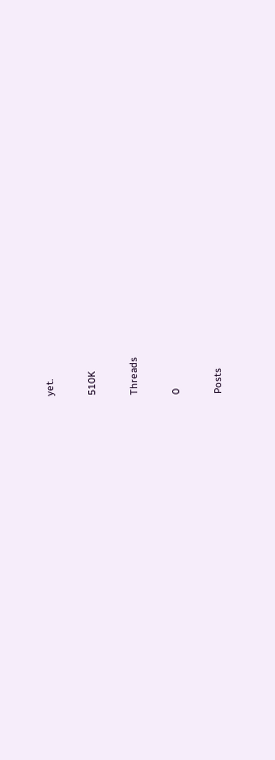yet.

510K

Threads

0

Posts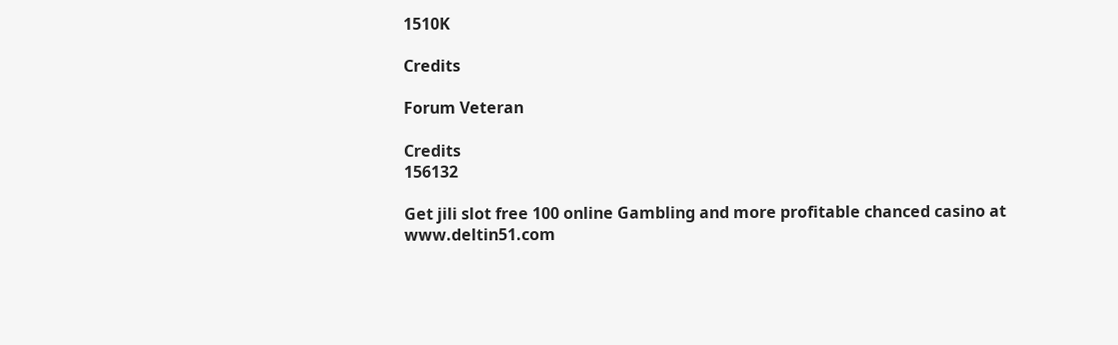1510K

Credits

Forum Veteran

Credits
156132

Get jili slot free 100 online Gambling and more profitable chanced casino at www.deltin51.com